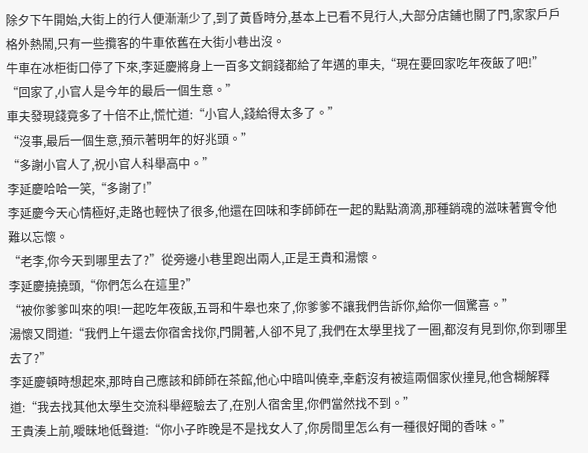除夕下午開始,大街上的行人便漸漸少了,到了黃昏時分,基本上已看不見行人,大部分店鋪也關了門,家家戶戶格外熱鬧,只有一些攬客的牛車依舊在大街小巷出沒。
牛車在冰柜街口停了下來,李延慶將身上一百多文銅錢都給了年邁的車夫,“現在要回家吃年夜飯了吧!”
“回家了,小官人是今年的最后一個生意。”
車夫發現錢竟多了十倍不止,慌忙道:“小官人,錢給得太多了。”
“沒事,最后一個生意,預示著明年的好兆頭。”
“多謝小官人了,祝小官人科舉高中。”
李延慶哈哈一笑,“多謝了!”
李延慶今天心情極好,走路也輕快了很多,他還在回味和李師師在一起的點點滴滴,那種銷魂的滋味著實令他難以忘懷。
“老李,你今天到哪里去了?”從旁邊小巷里跑出兩人,正是王貴和湯懷。
李延慶撓撓頭,“你們怎么在這里?”
“被你爹爹叫來的唄!一起吃年夜飯,五哥和牛皋也來了,你爹爹不讓我們告訴你,給你一個驚喜。”
湯懷又問道:“我們上午還去你宿舍找你,門開著,人卻不見了,我們在太學里找了一圈,都沒有見到你,你到哪里去了?”
李延慶頓時想起來,那時自己應該和師師在茶館,他心中暗叫僥幸,幸虧沒有被這兩個家伙撞見,他含糊解釋道:“我去找其他太學生交流科舉經驗去了,在別人宿舍里,你們當然找不到。”
王貴湊上前,曖昧地低聲道:“你小子昨晚是不是找女人了,你房間里怎么有一種很好聞的香味。”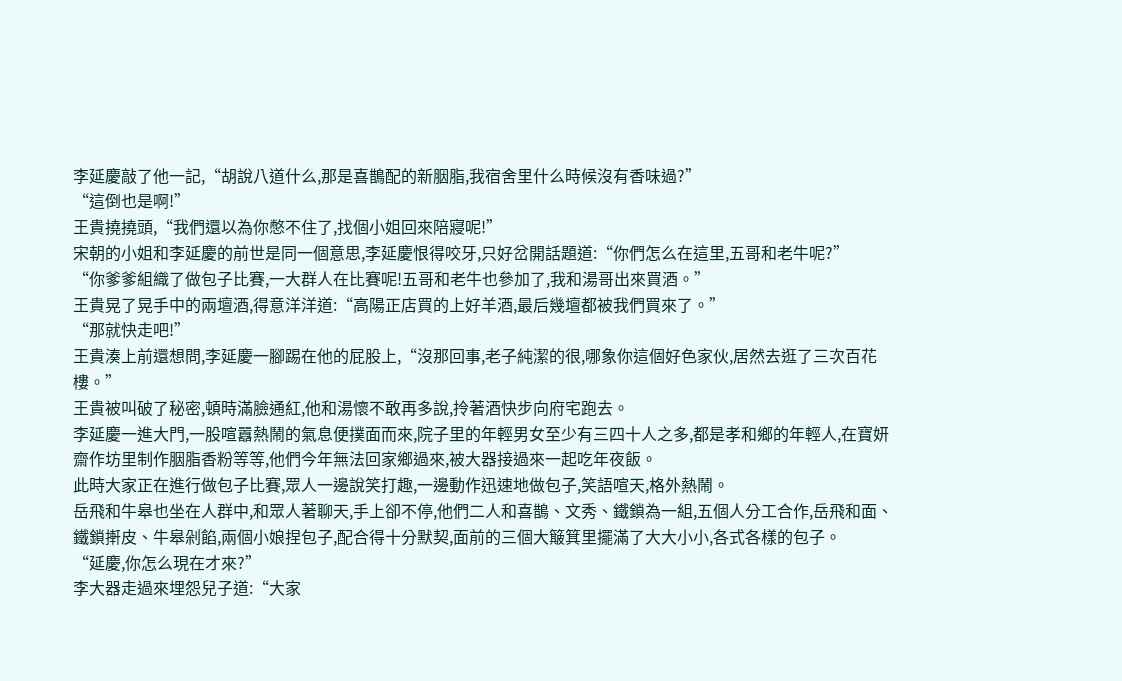李延慶敲了他一記,“胡說八道什么,那是喜鵲配的新胭脂,我宿舍里什么時候沒有香味過?”
“這倒也是啊!”
王貴撓撓頭,“我們還以為你憋不住了,找個小姐回來陪寢呢!”
宋朝的小姐和李延慶的前世是同一個意思,李延慶恨得咬牙,只好岔開話題道:“你們怎么在這里,五哥和老牛呢?”
“你爹爹組織了做包子比賽,一大群人在比賽呢!五哥和老牛也參加了,我和湯哥出來買酒。”
王貴晃了晃手中的兩壇酒,得意洋洋道:“高陽正店買的上好羊酒,最后幾壇都被我們買來了。”
“那就快走吧!”
王貴湊上前還想問,李延慶一腳踢在他的屁股上,“沒那回事,老子純潔的很,哪象你這個好色家伙,居然去逛了三次百花樓。”
王貴被叫破了秘密,頓時滿臉通紅,他和湯懷不敢再多說,拎著酒快步向府宅跑去。
李延慶一進大門,一股喧囂熱鬧的氣息便撲面而來,院子里的年輕男女至少有三四十人之多,都是孝和鄉的年輕人,在寶妍齋作坊里制作胭脂香粉等等,他們今年無法回家鄉過來,被大器接過來一起吃年夜飯。
此時大家正在進行做包子比賽,眾人一邊說笑打趣,一邊動作迅速地做包子,笑語喧天,格外熱鬧。
岳飛和牛皋也坐在人群中,和眾人著聊天,手上卻不停,他們二人和喜鵲、文秀、鐵鎖為一組,五個人分工合作,岳飛和面、鐵鎖搟皮、牛皋剁餡,兩個小娘捏包子,配合得十分默契,面前的三個大簸箕里擺滿了大大小小,各式各樣的包子。
“延慶,你怎么現在才來?”
李大器走過來埋怨兒子道:“大家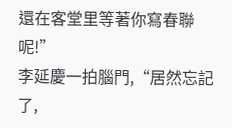還在客堂里等著你寫春聯呢!”
李延慶一拍腦門,“居然忘記了,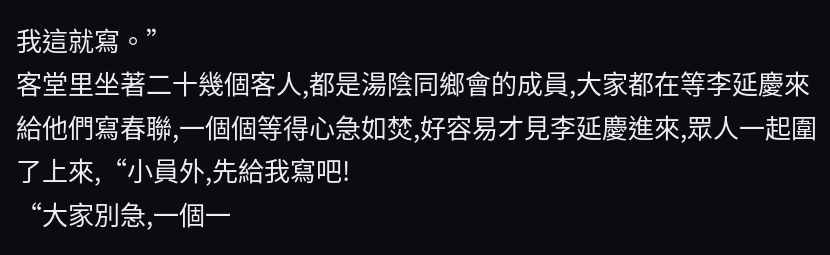我這就寫。”
客堂里坐著二十幾個客人,都是湯陰同鄉會的成員,大家都在等李延慶來給他們寫春聯,一個個等得心急如焚,好容易才見李延慶進來,眾人一起圍了上來,“小員外,先給我寫吧!
“大家別急,一個一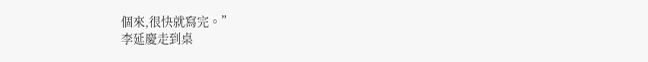個來,很快就寫完。”
李延慶走到桌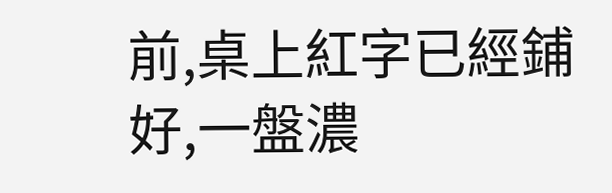前,桌上紅字已經鋪好,一盤濃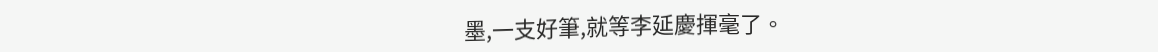墨,一支好筆,就等李延慶揮毫了。